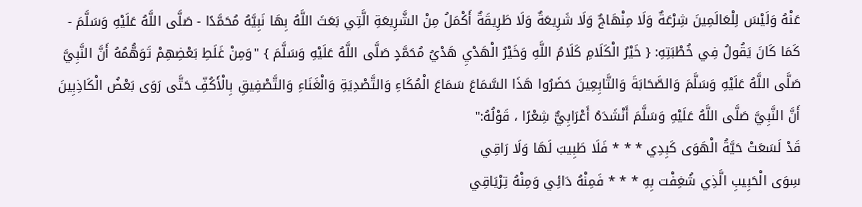عَنْهُ وَلَيْسَ لِلْعَالَمِينَ شِرْعَةٌ وَلَا مِنْهَاجٌ وَلَا شَرِيعَةٌ وَلَا طَرِيقَةٌ أَكْمَلُ مِنْ الشَّرِيعَةِ الَّتِي بَعَثَ اللَّهُ بِهَا نَبِيَّهُ مُحَمَّدًا - صَلَّى اللَّهُ عَلَيْهِ وَسَلَّمَ - كَمَا كَانَ يَقُولُ فِي خُطْبَتِهِ: { خَيْرُ الْكَلَامِ كَلَامُ اللَّهِ وَخَيْرُ الْهَدْيِ هَدْيُ مُحَمَّدٍ صَلَّى اللَّهُ عَلَيْهِ وَسَلَّمَ } "وَمِنْ غَلَطِ بَعْضِهِمْ تَوَهُّمُهُ أَنَّ النَّبِيَّ صَلَّى اللَّهُ عَلَيْهِ وَسَلَّمَ وَالصَّحَابَةَ وَالتَّابِعِينَ حَضَرُوا هَذَا السَّمَاعَ سَمَاعَ الْمُكَاءِ وَالتَّصْدِيَةِ وَالْغَنَاءِ وَالتَّصْفِيقِ بِالْأَكُفِّ حَتَّى رَوَى بَعْضُ الْكَاذِبِينَ أَنَّ النَّبِيَّ صَلَّى اللَّهُ عَلَيْهِ وَسَلَّمَ أَنْشَدَهُ أَعْرَابِيٌّ شِعْرًا ، قَوْلُهُ:"
قَدْ لَسَعَتْ حَيَّةُ الْهَوَى كَبِدِي * * * فَلَا طَبِيبَ لَهَا وَلَا رَاقِي
سِوَى الْحَبِيبِ الَّذِي شُغِفْت بِهِ * * * فَمِنْهُ دَائِي وَمِنْهُ تِرْيَاقِي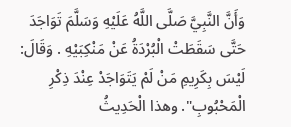وَأَنَّ النَّبِيَّ صَلَّى اللَّهُ عَلَيْهِ وَسَلَّمَ تَوَاجَدَ حَتَّى سَقَطَتْ الْبُرْدَةُ عَنْ مَنْكِبَيْهِ . وَقَالَ: لَيْسَ بِكَرِيمِ مَنْ لَمْ يَتَوَاجَدْ عِنْدَ ذِكْرِ الْمَحْبُوبِ". وهذا الْحَدِيثُ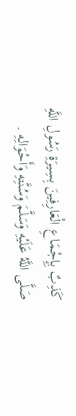كَذِبٌ بِإِجْمَاعِ الْعَارِفِينَ بِسِيرَةِ رَسُولِ اللَّهِ صَلَّى اللَّهُ عَلَيْهِ وَسَلَّمَ وَسُنَّتِهِ وَأَحْوَالِهِ .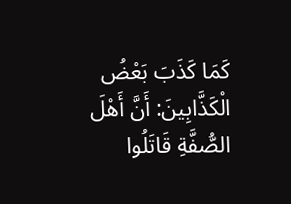كَمَا كَذَبَ بَعْضُ الْكَذَّابِينَ: أَنَّ أَهْلَ الصُّفَّةِ قَاتَلُوا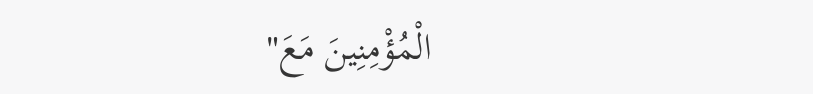الْمُؤْمِنِينَ مَعَ"